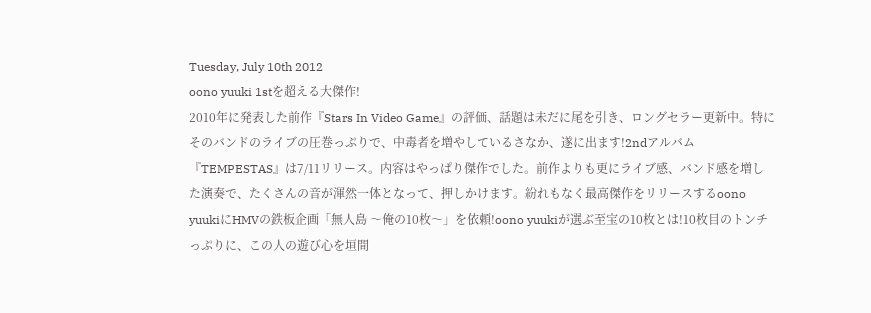Tuesday, July 10th 2012
oono yuuki 1stを超える大傑作!
2010年に発表した前作『Stars In Video Game』の評価、話題は未だに尾を引き、ロングセラー更新中。特にそのバンドのライブの圧巻っぷりで、中毒者を増やしているさなか、遂に出ます!2ndアルバム『TEMPESTAS』は7/11リリース。内容はやっぱり傑作でした。前作よりも更にライブ感、バンド感を増した演奏で、たくさんの音が渾然一体となって、押しかけます。紛れもなく最高傑作をリリースするoono yuukiにHMVの鉄板企画「無人島 〜俺の10枚〜」を依頼!oono yuukiが選ぶ至宝の10枚とは!10枚目のトンチっぷりに、この人の遊び心を垣間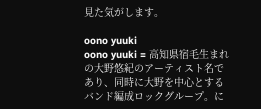見た気がします。

oono yuuki
oono yuuki = 高知県宿毛生まれの大野悠紀のアーティスト名であり、同時に大野を中心とするバンド編成ロックグループ。に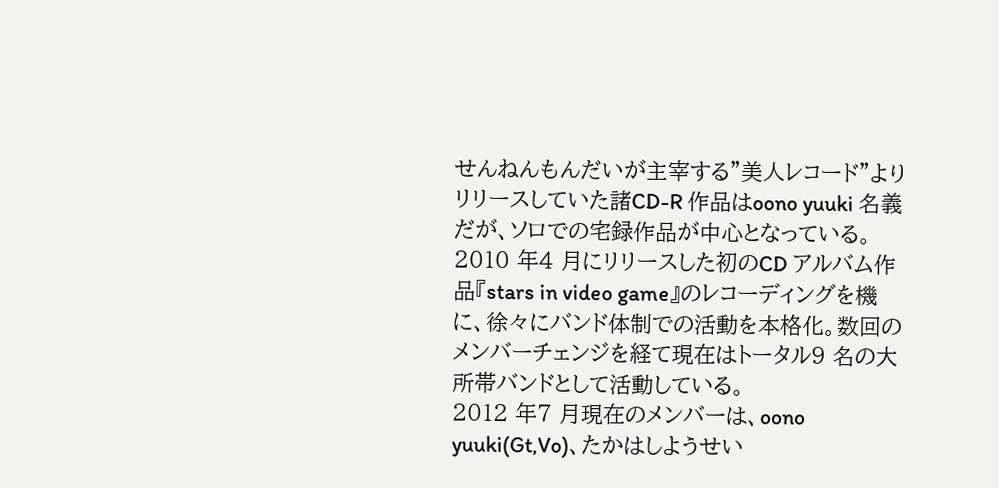せんねんもんだいが主宰する"美人レコード"よりリリースしていた諸CD-R 作品はoono yuuki 名義だが、ソロでの宅録作品が中心となっている。
2010 年4 月にリリースした初のCD アルバム作品『stars in video game』のレコーディングを機に、徐々にバンド体制での活動を本格化。数回のメンバーチェンジを経て現在はトータル9 名の大所帯バンドとして活動している。
2012 年7 月現在のメンバーは、oono yuuki(Gt,Vo)、たかはしようせい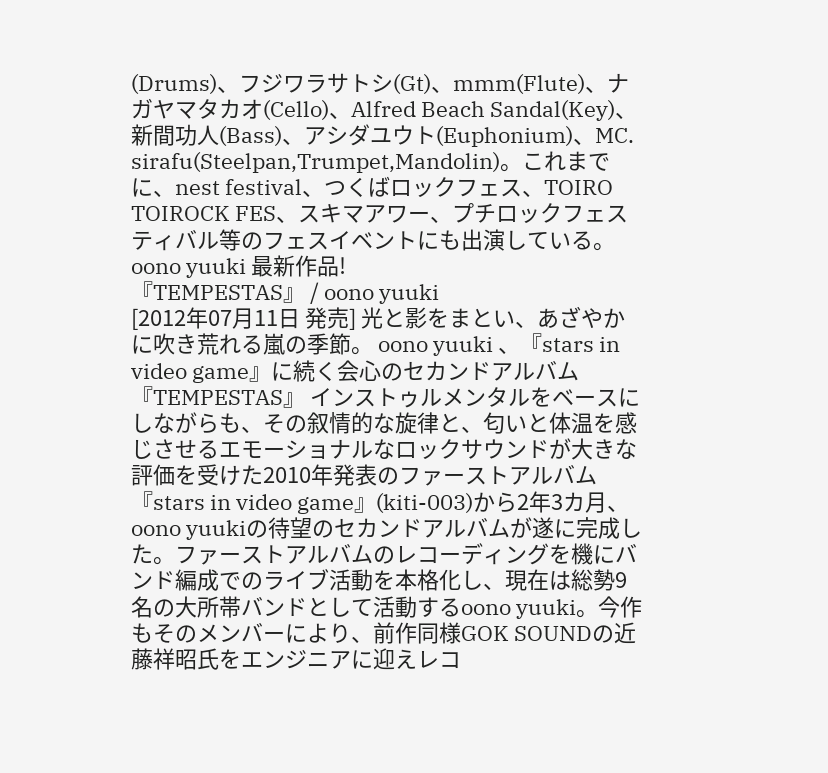(Drums)、フジワラサトシ(Gt)、mmm(Flute)、ナガヤマタカオ(Cello)、Alfred Beach Sandal(Key)、新間功人(Bass)、アシダユウト(Euphonium)、MC. sirafu(Steelpan,Trumpet,Mandolin)。これまでに、nest festival、つくばロックフェス、TOIRO TOIROCK FES、スキマアワー、プチロックフェスティバル等のフェスイベントにも出演している。
oono yuuki 最新作品!
『TEMPESTAS』 / oono yuuki
[2012年07月11日 発売] 光と影をまとい、あざやかに吹き荒れる嵐の季節。 oono yuuki 、『stars in video game』に続く会心のセカンドアルバム『TEMPESTAS』 インストゥルメンタルをベースにしながらも、その叙情的な旋律と、匂いと体温を感じさせるエモーショナルなロックサウンドが大きな評価を受けた2010年発表のファーストアルバム『stars in video game』(kiti-003)から2年3カ月、oono yuukiの待望のセカンドアルバムが遂に完成した。ファーストアルバムのレコーディングを機にバンド編成でのライブ活動を本格化し、現在は総勢9名の大所帯バンドとして活動するoono yuuki。今作もそのメンバーにより、前作同様GOK SOUNDの近藤祥昭氏をエンジニアに迎えレコ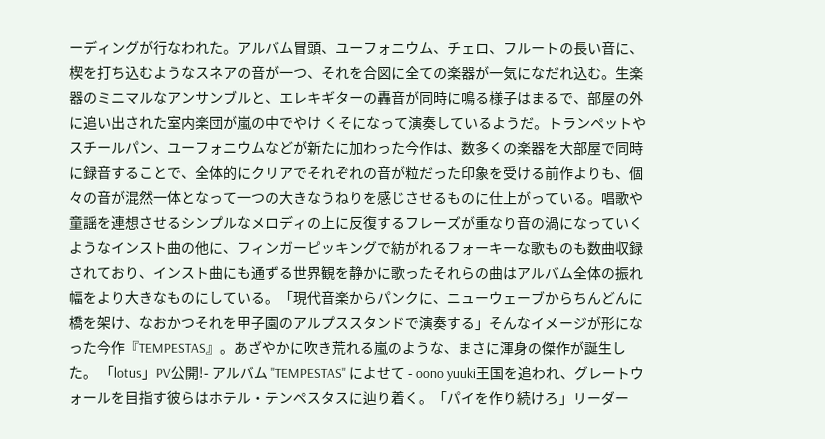ーディングが行なわれた。アルバム冒頭、ユーフォニウム、チェロ、フルートの長い音に、楔を打ち込むようなスネアの音が一つ、それを合図に全ての楽器が一気になだれ込む。生楽器のミニマルなアンサンブルと、エレキギターの轟音が同時に鳴る様子はまるで、部屋の外に追い出された室内楽団が嵐の中でやけ くそになって演奏しているようだ。トランペットやスチールパン、ユーフォニウムなどが新たに加わった今作は、数多くの楽器を大部屋で同時に録音することで、全体的にクリアでそれぞれの音が粒だった印象を受ける前作よりも、個々の音が混然一体となって一つの大きなうねりを感じさせるものに仕上がっている。唱歌や童謡を連想させるシンプルなメロディの上に反復するフレーズが重なり音の渦になっていくようなインスト曲の他に、フィンガーピッキングで紡がれるフォーキーな歌ものも数曲収録されており、インスト曲にも通ずる世界観を静かに歌ったそれらの曲はアルバム全体の振れ幅をより大きなものにしている。「現代音楽からパンクに、ニューウェーブからちんどんに橋を架け、なおかつそれを甲子園のアルプススタンドで演奏する」そんなイメージが形になった今作『TEMPESTAS』。あざやかに吹き荒れる嵐のような、まさに渾身の傑作が誕生した。 「lotus」PV公開!- アルバム "TEMPESTAS" によせて - oono yuuki王国を追われ、グレートウォールを目指す彼らはホテル・テンペスタスに辿り着く。「パイを作り続けろ」リーダー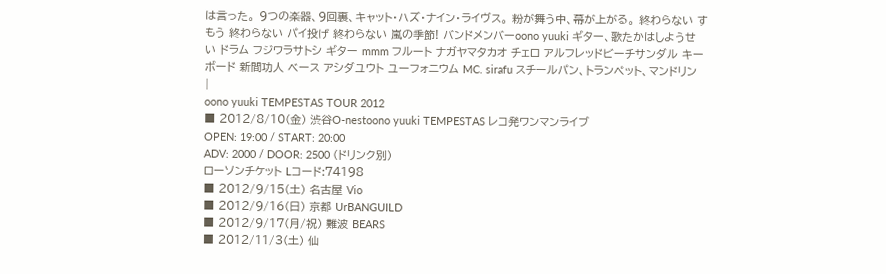は言った。 9つの楽器、9回裏、キャット・ハズ・ナイン・ライヴス。 粉が舞う中、幕が上がる。 終わらない すもう 終わらない パイ投げ 終わらない 嵐の季節! バンドメンバーoono yuuki ギター、歌たかはしようせい ドラム フジワラサトシ ギター mmm フルート ナガヤマタカオ チェロ アルフレッドビーチサンダル キーボード 新間功人 ベース アシダユウト ユーフォニウム MC. sirafu スチールパン、トランペット、マンドリン |
oono yuuki TEMPESTAS TOUR 2012
■ 2012/8/10(金) 渋谷O-nestoono yuuki TEMPESTAS レコ発ワンマンライブ
OPEN: 19:00 / START: 20:00
ADV: 2000 / DOOR: 2500 (ドリンク別)
ローソンチケット Lコード:74198
■ 2012/9/15(土) 名古屋 Vio
■ 2012/9/16(日) 京都 UrBANGUILD
■ 2012/9/17(月/祝) 難波 BEARS
■ 2012/11/3(土) 仙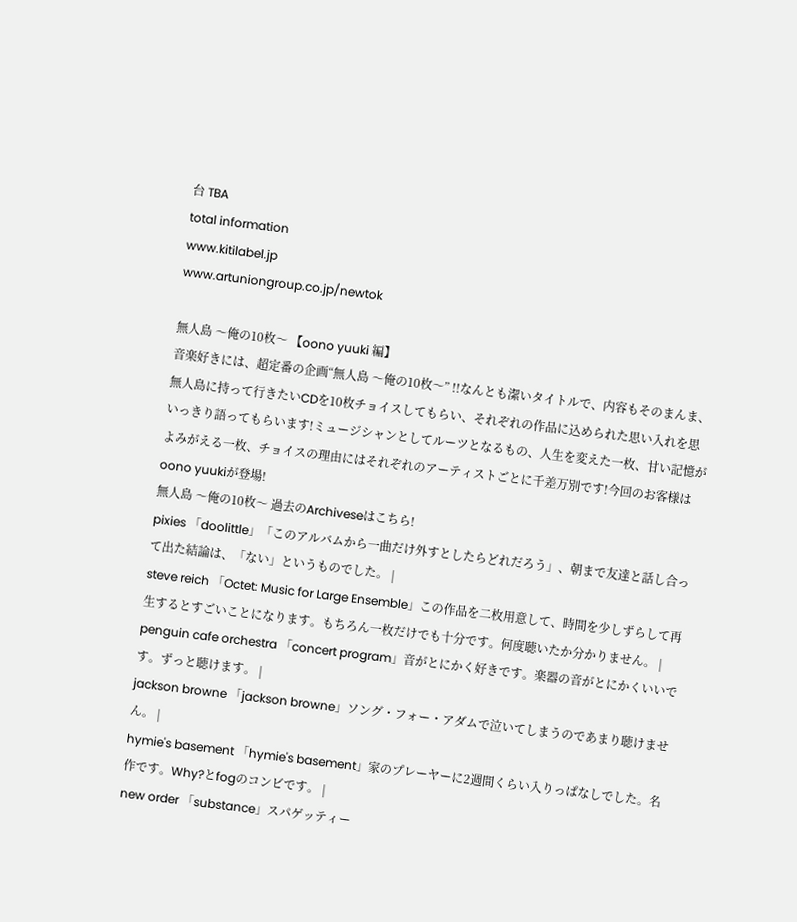台 TBA
total information
www.kitilabel.jp
www.artuniongroup.co.jp/newtok

無人島 〜俺の10枚〜 【oono yuuki 編】
音楽好きには、超定番の企画“無人島 〜俺の10枚〜” !!なんとも潔いタイトルで、内容もそのまんま、無人島に持って行きたいCDを10枚チョイスしてもらい、それぞれの作品に込められた思い入れを思いっきり語ってもらいます!ミュージシャンとしてルーツとなるもの、人生を変えた一枚、甘い記憶がよみがえる一枚、チョイスの理由にはそれぞれのアーティストごとに千差万別です!今回のお客様はoono yuukiが登場!
無人島 〜俺の10枚〜 過去のArchiveseはこちら!
pixies 「doolittle」「このアルバムから一曲だけ外すとしたらどれだろう」、朝まで友達と話し合って出た結論は、「ない」というものでした。 |
steve reich 「Octet: Music for Large Ensemble」この作品を二枚用意して、時間を少しずらして再生するとすごいことになります。もちろん一枚だけでも十分です。何度聴いたか分かりません。 |
penguin cafe orchestra 「concert program」音がとにかく好きです。楽器の音がとにかくいいです。ずっと聴けます。 |
jackson browne 「jackson browne」ソング・フォー・アダムで泣いてしまうのであまり聴けません。 |
hymie's basement 「hymie's basement」家のプレーヤーに2週間くらい入りっぱなしでした。名作です。Why?とfogのコンビです。 |
new order 「substance」スパゲッティー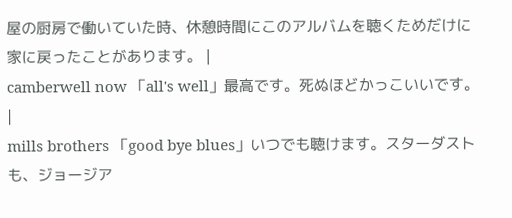屋の厨房で働いていた時、休憩時間にこのアルバムを聴くためだけに家に戻ったことがあります。 |
camberwell now 「all's well」最高です。死ぬほどかっこいいです。 |
mills brothers 「good bye blues」いつでも聴けます。スターダストも、ジョージア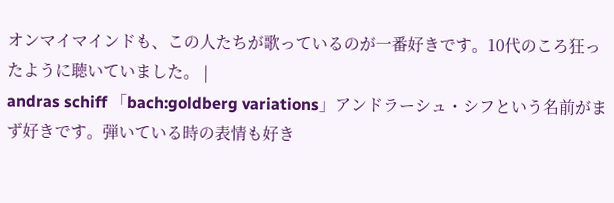オンマイマインドも、この人たちが歌っているのが一番好きです。10代のころ狂ったように聴いていました。 |
andras schiff 「bach:goldberg variations」アンドラーシュ・シフという名前がまず好きです。弾いている時の表情も好き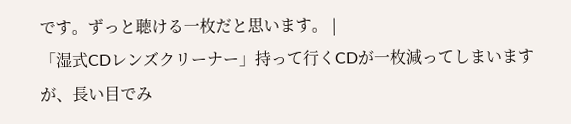です。ずっと聴ける一枚だと思います。 |
「湿式CDレンズクリーナー」持って行くCDが一枚減ってしまいますが、長い目でみ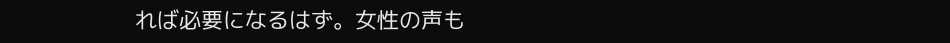れば必要になるはず。女性の声も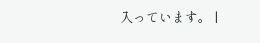入っています。 |